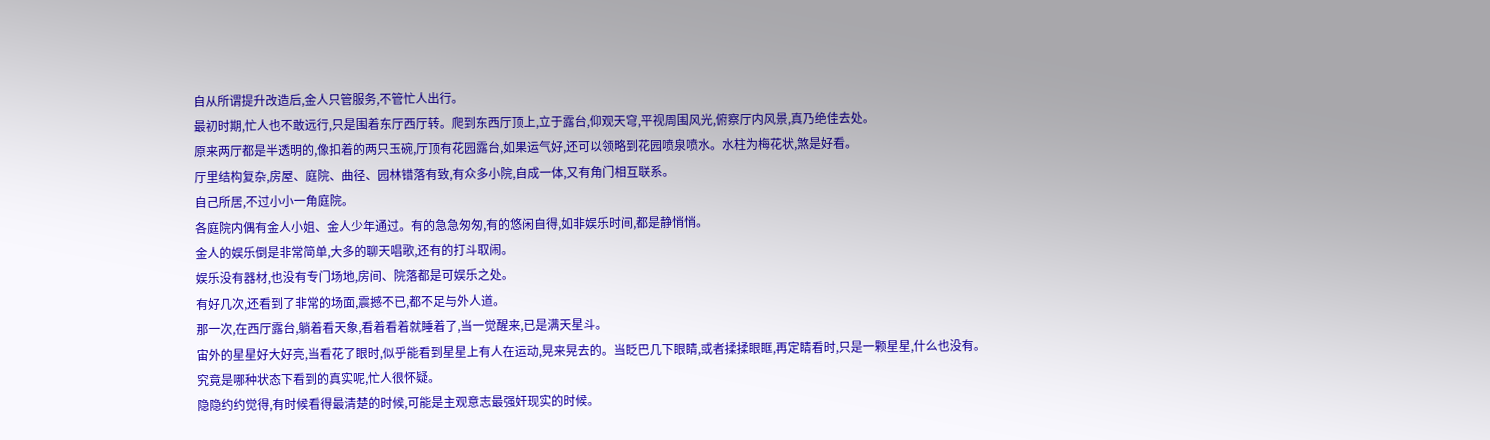自从所谓提升改造后,金人只管服务,不管忙人出行。
最初时期,忙人也不敢远行,只是围着东厅西厅转。爬到东西厅顶上,立于露台,仰观天穹,平视周围风光,俯察厅内风景,真乃绝佳去处。
原来两厅都是半透明的,像扣着的两只玉碗,厅顶有花园露台,如果运气好,还可以领略到花园喷泉喷水。水柱为梅花状,煞是好看。
厅里结构复杂,房屋、庭院、曲径、园林错落有致,有众多小院,自成一体,又有角门相互联系。
自己所居,不过小小一角庭院。
各庭院内偶有金人小姐、金人少年通过。有的急急匆匆,有的悠闲自得,如非娱乐时间,都是静悄悄。
金人的娱乐倒是非常简单,大多的聊天唱歌,还有的打斗取闹。
娱乐没有器材,也没有专门场地,房间、院落都是可娱乐之处。
有好几次,还看到了非常的场面,震撼不已,都不足与外人道。
那一次,在西厅露台,躺着看天象,看着看着就睡着了,当一觉醒来,已是满天星斗。
宙外的星星好大好亮,当看花了眼时,似乎能看到星星上有人在运动,晃来晃去的。当眨巴几下眼睛,或者揉揉眼眶,再定睛看时,只是一颗星星,什么也没有。
究竟是哪种状态下看到的真实呢,忙人很怀疑。
隐隐约约觉得,有时候看得最清楚的时候,可能是主观意志最强奸现实的时候。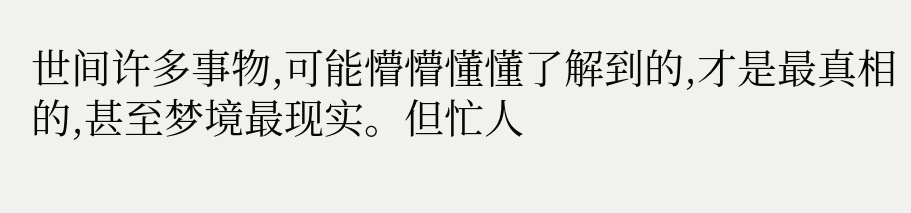世间许多事物,可能懵懵懂懂了解到的,才是最真相的,甚至梦境最现实。但忙人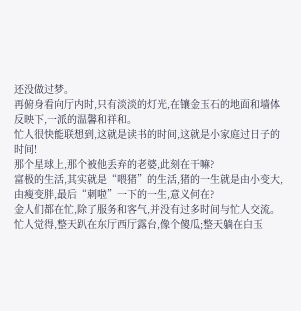还没做过梦。
再俯身看向厅内时,只有淡淡的灯光,在镶金玉石的地面和墙体反映下,一派的温馨和祥和。
忙人很快能联想到,这就是读书的时间,这就是小家庭过日子的时间!
那个星球上,那个被他丢弃的老婆,此刻在干嘛?
富极的生活,其实就是“喂猪”的生活,猪的一生就是由小变大,由瘦变胖,最后“刺啦”一下的一生,意义何在?
金人们都在忙,除了服务和客气,并没有过多时间与忙人交流。
忙人觉得,整天趴在东厅西厅露台,像个傻瓜;整天躺在白玉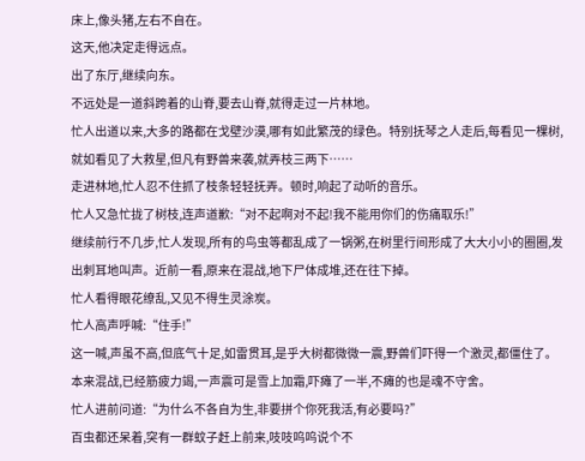床上,像头猪,左右不自在。
这天,他决定走得远点。
出了东厅,继续向东。
不远处是一道斜跨着的山脊,要去山脊,就得走过一片林地。
忙人出道以来,大多的路都在戈壁沙漠,哪有如此繁茂的绿色。特别抚琴之人走后,每看见一棵树,就如看见了大救星,但凡有野兽来袭,就弄枝三两下……
走进林地,忙人忍不住抓了枝条轻轻抚弄。顿时,响起了动听的音乐。
忙人又急忙拢了树枝,连声道歉:“对不起啊对不起!我不能用你们的伤痛取乐!”
继续前行不几步,忙人发现,所有的鸟虫等都乱成了一锅粥,在树里行间形成了大大小小的圈圈,发出刺耳地叫声。近前一看,原来在混战,地下尸体成堆,还在往下掉。
忙人看得眼花缭乱,又见不得生灵涂炭。
忙人高声呼喊:“住手!”
这一喊,声虽不高,但底气十足,如雷贯耳,是乎大树都微微一震,野兽们吓得一个激灵,都僵住了。
本来混战,已经筋疲力竭,一声震可是雪上加霜,吓瘫了一半,不瘫的也是魂不守舍。
忙人进前问道:“为什么不各自为生,非要拼个你死我活,有必要吗?”
百虫都还呆着,突有一群蚊子赶上前来,吱吱呜呜说个不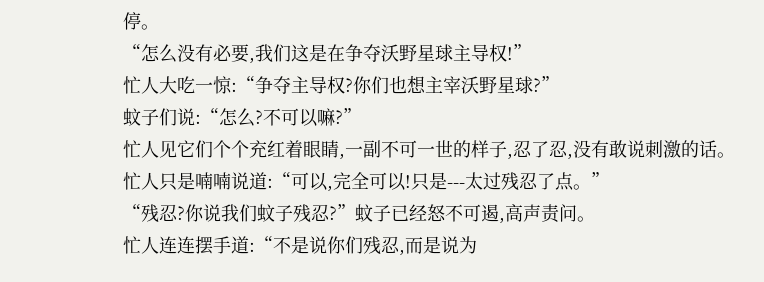停。
“怎么没有必要,我们这是在争夺沃野星球主导权!”
忙人大吃一惊:“争夺主导权?你们也想主宰沃野星球?”
蚊子们说:“怎么?不可以嘛?”
忙人见它们个个充红着眼睛,一副不可一世的样子,忍了忍,没有敢说刺激的话。
忙人只是喃喃说道:“可以,完全可以!只是---太过残忍了点。”
“残忍?你说我们蚊子残忍?”蚊子已经怒不可遏,高声责问。
忙人连连摆手道:“不是说你们残忍,而是说为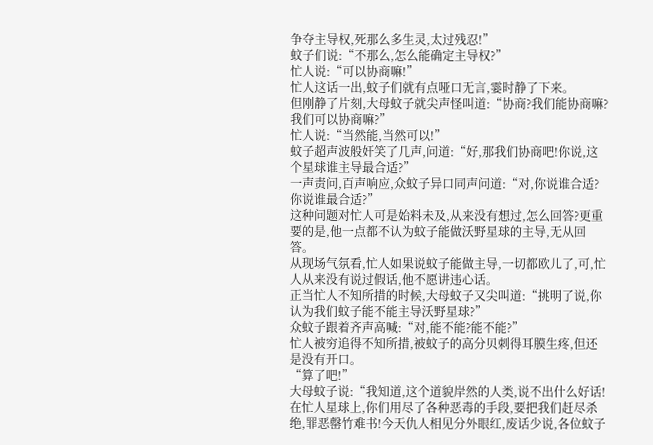争夺主导权,死那么多生灵,太过残忍!”
蚊子们说:“不那么,怎么能确定主导权?”
忙人说:“可以协商嘛!”
忙人这话一出,蚊子们就有点哑口无言,霎时静了下来。
但刚静了片刻,大母蚊子就尖声怪叫道:“协商?我们能协商嘛?我们可以协商嘛?”
忙人说:“当然能,当然可以!”
蚊子超声波般奸笑了几声,问道:“好,那我们协商吧!你说,这个星球谁主导最合适?”
一声责问,百声响应,众蚊子异口同声问道:“对,你说谁合适?你说谁最合适?”
这种问题对忙人可是始料未及,从来没有想过,怎么回答?更重要的是,他一点都不认为蚊子能做沃野星球的主导,无从回答。
从现场气氛看,忙人如果说蚊子能做主导,一切都欧儿了,可,忙人从来没有说过假话,他不愿讲违心话。
正当忙人不知所措的时候,大母蚊子又尖叫道:“挑明了说,你认为我们蚊子能不能主导沃野星球?”
众蚊子跟着齐声高喊:“对,能不能?能不能?”
忙人被穷追得不知所措,被蚊子的高分贝刺得耳膜生疼,但还是没有开口。
“算了吧!”
大母蚊子说:“我知道,这个道貌岸然的人类,说不出什么好话!在忙人星球上,你们用尽了各种恶毒的手段,要把我们赶尽杀绝,罪恶罄竹难书!今天仇人相见分外眼红,废话少说,各位蚊子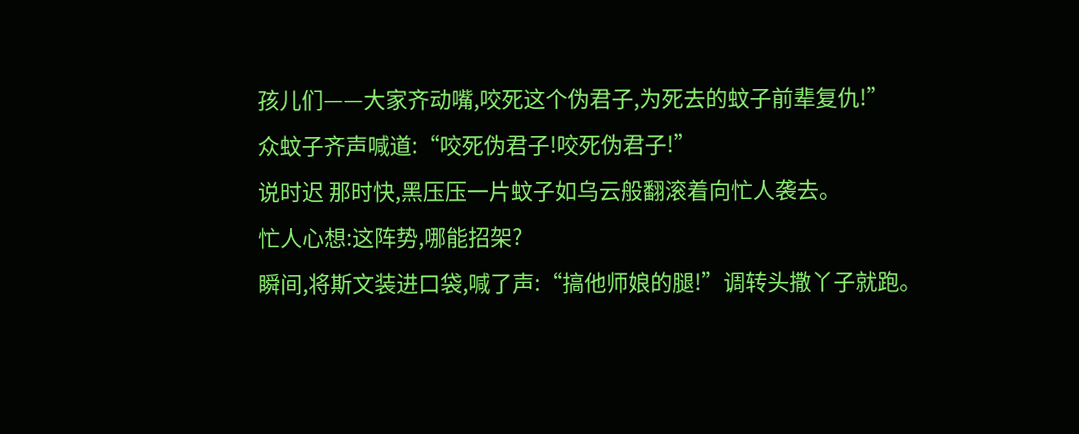孩儿们——大家齐动嘴,咬死这个伪君子,为死去的蚊子前辈复仇!”
众蚊子齐声喊道:“咬死伪君子!咬死伪君子!”
说时迟 那时快,黑压压一片蚊子如乌云般翻滚着向忙人袭去。
忙人心想:这阵势,哪能招架?
瞬间,将斯文装进口袋,喊了声:“搞他师娘的腿!”调转头撒丫子就跑。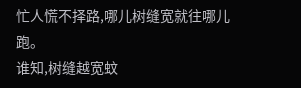忙人慌不择路,哪儿树缝宽就往哪儿跑。
谁知,树缝越宽蚊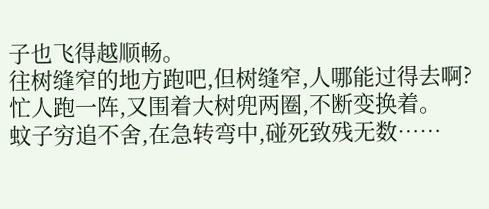子也飞得越顺畅。
往树缝窄的地方跑吧,但树缝窄,人哪能过得去啊?
忙人跑一阵,又围着大树兜两圈,不断变换着。
蚊子穷追不舍,在急转弯中,碰死致残无数……